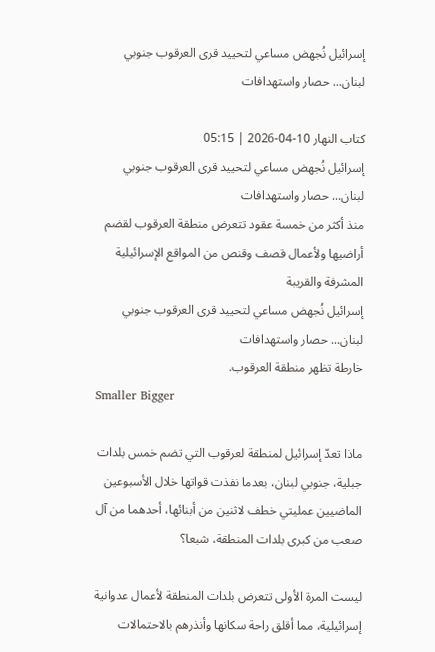إسرائيل نُجهض مساعي لتحييد قرى العرقوب جنوبي لبنان... حصار واستهدافات

كتاب النهار 10-04-2026 | 05:15
إسرائيل نُجهض مساعي لتحييد قرى العرقوب جنوبي لبنان... حصار واستهدافات
منذ أكثر من خمسة عقود تتعرض منطقة العرقوب لقضم أراضيها ولأعمال قصف وقنص من المواقع الإسرائيلية المشرفة والقريبة
إسرائيل نُجهض مساعي لتحييد قرى العرقوب جنوبي لبنان... حصار واستهدافات
خارطة تظهر منطقة العرقوب.
Smaller Bigger

ماذا تعدّ إسرائيل لمنطقة لعرقوب التي تضم خمس بلدات جبلية، جنوبي لبنان، بعدما نفذت قواتها خلال الأسبوعين الماضيين عمليتي خطف لاثنين من أبنائها، أحدهما من آل صعب من كبرى بلدات المنطقة، شبعا؟

ليست المرة الأولى تتعرض بلدات المنطقة لأعمال عدوانية إسرائيلية، مما أقلق راحة سكانها وأنذرهم بالاحتمالات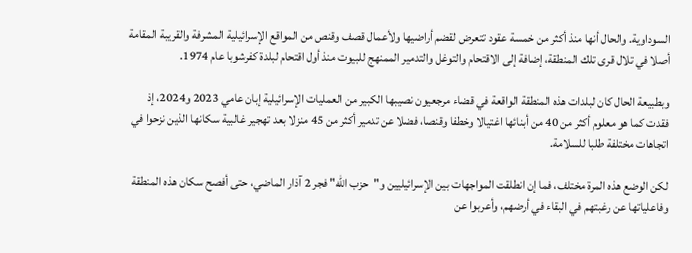السوداوية. والحال أنها منذ أكثر من خمسة عقود تتعرض لقضم أراضيها ولأعمال قصف وقنص من المواقع الإسرائيلية المشرفة والقريبة المقامة أصلا في تلال قرى تلك المنطقة، إضافة إلى الاقتحام والتوغل والتدمير الممنهج للبيوت منذ أول اقتحام لبلدة كفرشوبا عام 1974.

وبطبيعة الحال كان لبلدات هذه المنطقة الواقعة في قضاء مرجعيون نصيبها الكبير من العمليات الإسرائيلية إبان عامي 2023 و2024، إذ فقدت كما هو معلوم أكثر من 40 من أبنائها اغتيالا وخطفا وقنصا، فضلا عن تدمير أكثر من 45 منزلا بعد تهجير غالبية سكانها الذين نزحوا في اتجاهات مختلفة طلبا للسلامة.

لكن الوضع هذه المرة مختلف، فما إن انطلقت المواجهات بين الإسرائيليين و"حزب الله" فجر 2 آذار الماضي، حتى أفصح سكان هذه المنطقة وفاعلياتها عن رغبتهم في البقاء في أرضهم، وأعربوا عن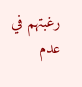رغبتهم في عدم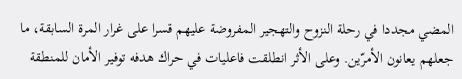المضي مجددا في رحلة النزوح والتهجير المفروضة عليهم قسرا على غرار المرة السابقة، ما جعلهم يعانون الأمرّين. وعلى الأثر انطلقت فاعليات في حراك هدفه توفير الأمان للمنطقة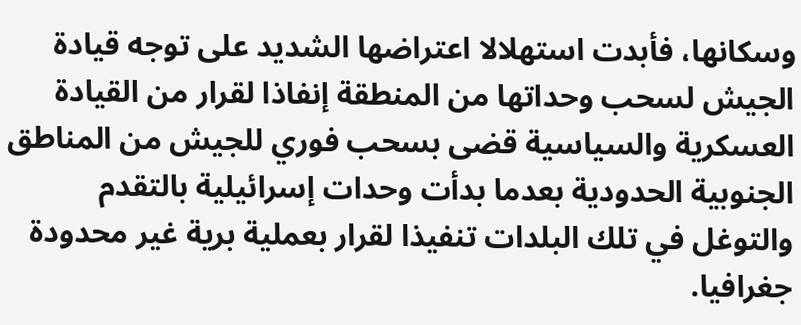وسكانها، فأبدت استهلالا اعتراضها الشديد على توجه قيادة الجيش لسحب وحداتها من المنطقة إنفاذا لقرار من القيادة العسكرية والسياسية قضى بسحب فوري للجيش من المناطق الجنوبية الحدودية بعدما بدأت وحدات إسرائيلية بالتقدم والتوغل في تلك البلدات تنفيذا لقرار بعملية برية غير محدودة جغرافيا.